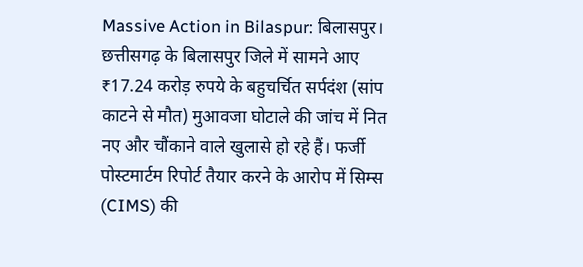Massive Action in Bilaspur: बिलासपुर। छत्तीसगढ़ के बिलासपुर जिले में सामने आए ₹17.24 करोड़ रुपये के बहुचर्चित सर्पदंश (सांप काटने से मौत) मुआवजा घोटाले की जांच में नित नए और चौंकाने वाले खुलासे हो रहे हैं। फर्जी पोस्टमार्टम रिपोर्ट तैयार करने के आरोप में सिम्स (CIMS) की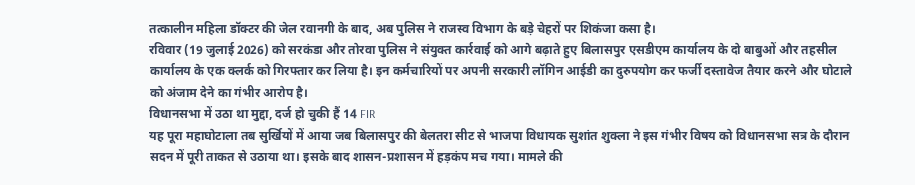तत्कालीन महिला डॉक्टर की जेल रवानगी के बाद, अब पुलिस ने राजस्व विभाग के बड़े चेहरों पर शिकंजा कसा है।
रविवार (19 जुलाई 2026) को सरकंडा और तोरवा पुलिस ने संयुक्त कार्रवाई को आगे बढ़ाते हुए बिलासपुर एसडीएम कार्यालय के दो बाबुओं और तहसील कार्यालय के एक क्लर्क को गिरफ्तार कर लिया है। इन कर्मचारियों पर अपनी सरकारी लॉगिन आईडी का दुरुपयोग कर फर्जी दस्तावेज तैयार करने और घोटाले को अंजाम देने का गंभीर आरोप है।
विधानसभा में उठा था मुद्दा, दर्ज हो चुकी हैं 14 FIR
यह पूरा महाघोटाला तब सुर्खियों में आया जब बिलासपुर की बेलतरा सीट से भाजपा विधायक सुशांत शुक्ला ने इस गंभीर विषय को विधानसभा सत्र के दौरान सदन में पूरी ताकत से उठाया था। इसके बाद शासन-प्रशासन में हड़कंप मच गया। मामले की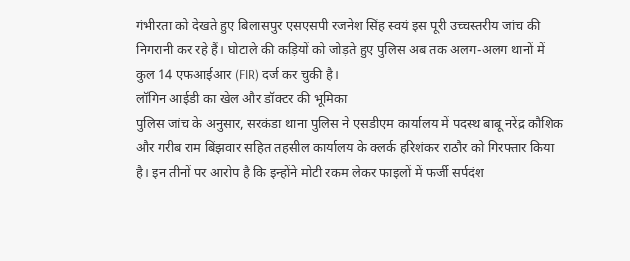गंभीरता को देखते हुए बिलासपुर एसएसपी रजनेश सिंह स्वयं इस पूरी उच्चस्तरीय जांच की निगरानी कर रहे हैं। घोटाले की कड़ियों को जोड़ते हुए पुलिस अब तक अलग-अलग थानों में कुल 14 एफआईआर (FIR) दर्ज कर चुकी है।
लॉगिन आईडी का खेल और डॉक्टर की भूमिका
पुलिस जांच के अनुसार, सरकंडा थाना पुलिस ने एसडीएम कार्यालय में पदस्थ बाबू नरेंद्र कौशिक और गरीब राम बिंझवार सहित तहसील कार्यालय के क्लर्क हरिशंकर राठौर को गिरफ्तार किया है। इन तीनों पर आरोप है कि इन्होंने मोटी रकम लेकर फाइलों में फर्जी सर्पदंश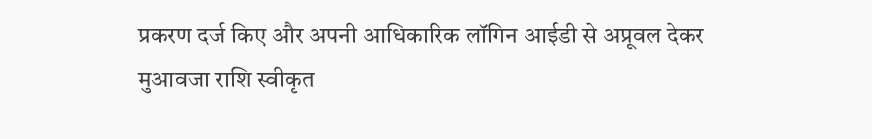प्रकरण दर्ज किए और अपनी आधिकारिक लॉगिन आईडी से अप्रूवल देकर मुआवजा राशि स्वीकृत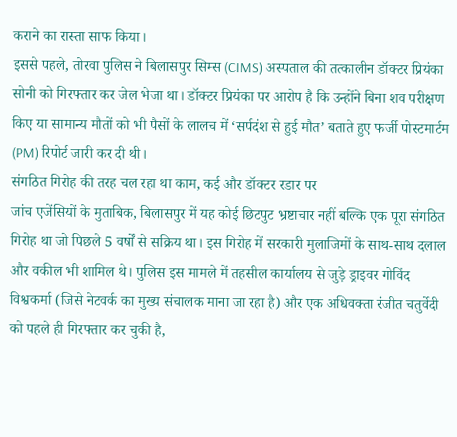कराने का रास्ता साफ किया।
इससे पहले, तोरवा पुलिस ने बिलासपुर सिम्स (CIMS) अस्पताल की तत्कालीन डॉक्टर प्रियंका सोनी को गिरफ्तार कर जेल भेजा था। डॉक्टर प्रियंका पर आरोप है कि उन्होंने बिना शव परीक्षण किए या सामान्य मौतों को भी पैसों के लालच में ‘सर्पदंश से हुई मौत’ बताते हुए फर्जी पोस्टमार्टम (PM) रिपोर्ट जारी कर दी थी।
संगठित गिरोह की तरह चल रहा था काम, कई और डॉक्टर रडार पर
जांच एजेंसियों के मुताबिक, बिलासपुर में यह कोई छिटपुट भ्रष्टाचार नहीं बल्कि एक पूरा संगठित गिरोह था जो पिछले 5 वर्षों से सक्रिय था। इस गिरोह में सरकारी मुलाजिमों के साथ-साथ दलाल और वकील भी शामिल थे। पुलिस इस मामले में तहसील कार्यालय से जुड़े ड्राइवर गोविंद विश्वकर्मा (जिसे नेटवर्क का मुख्य संचालक माना जा रहा है) और एक अधिवक्ता रंजीत चतुर्वेदी को पहले ही गिरफ्तार कर चुकी है,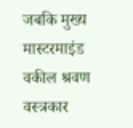जबकि मुख्य मास्टरमाइंड वकील श्रवण वस्त्रकार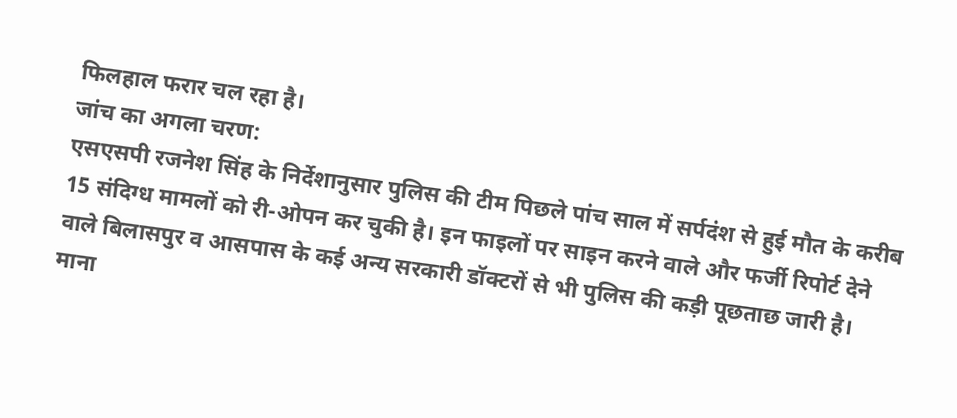फिलहाल फरार चल रहा है।
जांच का अगला चरण:
एसएसपी रजनेश सिंह के निर्देशानुसार पुलिस की टीम पिछले पांच साल में सर्पदंश से हुई मौत के करीब 15 संदिग्ध मामलों को री-ओपन कर चुकी है। इन फाइलों पर साइन करने वाले और फर्जी रिपोर्ट देने वाले बिलासपुर व आसपास के कई अन्य सरकारी डॉक्टरों से भी पुलिस की कड़ी पूछताछ जारी है। माना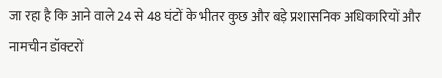जा रहा है कि आने वाले 24 से 48 घंटों के भीतर कुछ और बड़े प्रशासनिक अधिकारियों और नामचीन डॉक्टरों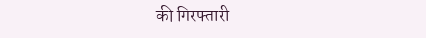की गिरफ्तारी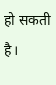हो सकती है।